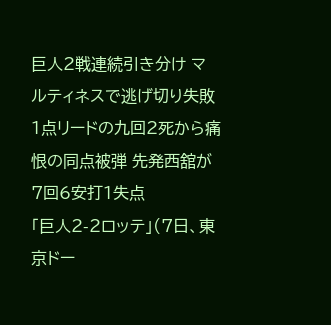巨人2戦連続引き分け マルティネスで逃げ切り失敗 1点リードの九回2死から痛恨の同点被弾 先発西舘が7回6安打1失点
「巨人2-2ロッテ」(7日、東京ドー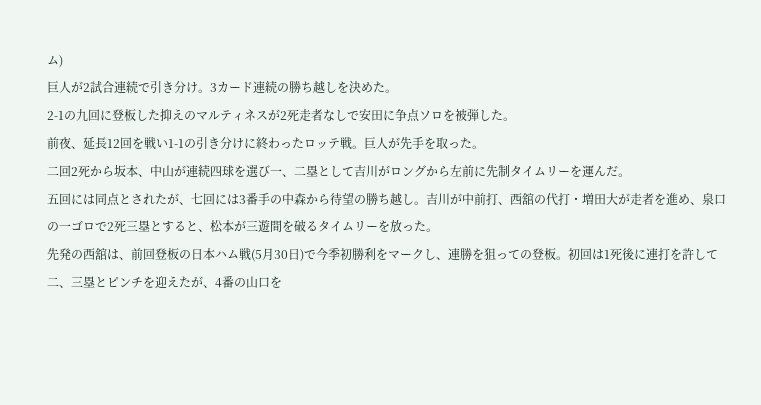ム)
巨人が2試合連続で引き分け。3カード連続の勝ち越しを決めた。
2-1の九回に登板した抑えのマルティネスが2死走者なしで安田に争点ソロを被弾した。
前夜、延長12回を戦い1-1の引き分けに終わったロッテ戦。巨人が先手を取った。
二回2死から坂本、中山が連続四球を選び一、二塁として吉川がロングから左前に先制タイムリーを運んだ。
五回には同点とされたが、七回には3番手の中森から待望の勝ち越し。吉川が中前打、西舘の代打・増田大が走者を進め、泉口の一ゴロで2死三塁とすると、松本が三遊間を破るタイムリーを放った。
先発の西舘は、前回登板の日本ハム戦(5月30日)で今季初勝利をマークし、連勝を狙っての登板。初回は1死後に連打を許して二、三塁とピンチを迎えたが、4番の山口を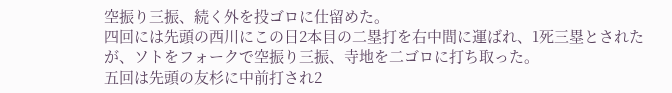空振り三振、続く外を投ゴロに仕留めた。
四回には先頭の西川にこの日2本目の二塁打を右中間に運ばれ、1死三塁とされたが、ソトをフォークで空振り三振、寺地を二ゴロに打ち取った。
五回は先頭の友杉に中前打され2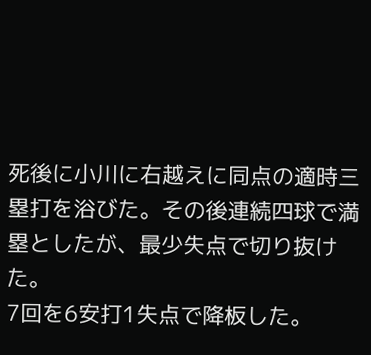死後に小川に右越えに同点の適時三塁打を浴びた。その後連続四球で満塁としたが、最少失点で切り抜けた。
7回を6安打1失点で降板した。